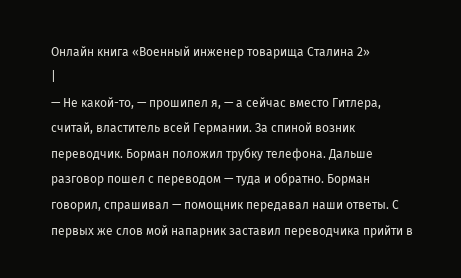Онлайн книга «Военный инженер товарища Сталина 2»
|
— Не какой-то, — прошипел я, — а сейчас вместо Гитлера, считай, властитель всей Германии. За спиной возник переводчик. Борман положил трубку телефона. Дальше разговор пошел с переводом — туда и обратно. Борман говорил, спрашивал — помощник передавал наши ответы. С первых же слов мой напарник заставил переводчика прийти в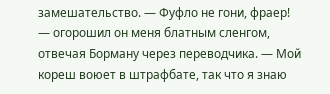замешательство. — Фуфло не гони, фраер! — огорошил он меня блатным сленгом, отвечая Борману через переводчика. — Мой кореш воюет в штрафбате, так что я знаю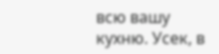всю вашу кухню. Усек, в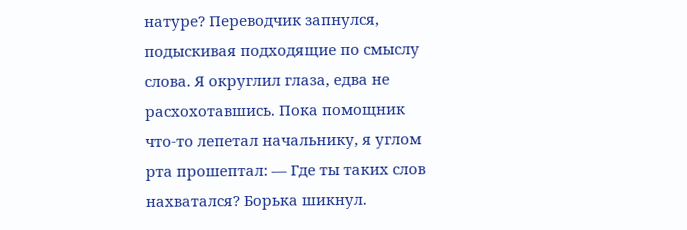натуре? Переводчик запнулся, подыскивая подходящие по смыслу слова. Я округлил глаза, едва не расхохотавшись. Пока помощник что-то лепетал начальнику, я углом рта прошептал: — Где ты таких слов нахватался? Борька шикнул.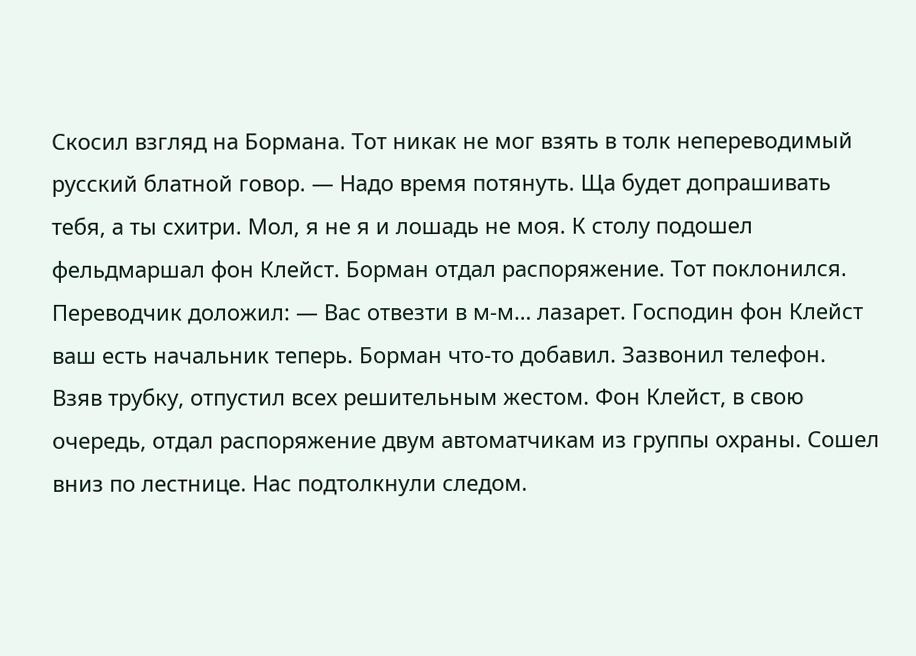Скосил взгляд на Бормана. Тот никак не мог взять в толк непереводимый русский блатной говор. — Надо время потянуть. Ща будет допрашивать тебя, а ты схитри. Мол, я не я и лошадь не моя. К столу подошел фельдмаршал фон Клейст. Борман отдал распоряжение. Тот поклонился. Переводчик доложил: — Вас отвезти в м-м… лазарет. Господин фон Клейст ваш есть начальник теперь. Борман что-то добавил. Зазвонил телефон. Взяв трубку, отпустил всех решительным жестом. Фон Клейст, в свою очередь, отдал распоряжение двум автоматчикам из группы охраны. Сошел вниз по лестнице. Нас подтолкнули следом.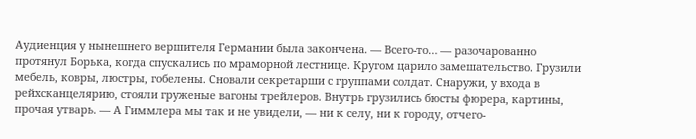Аудиенция у нынешнего вершителя Германии была закончена. — Всего-то… — разочарованно протянул Борька, когда спускались по мраморной лестнице. Кругом царило замешательство. Грузили мебель, ковры, люстры, гобелены. Сновали секретарши с группами солдат. Снаружи, у входа в рейхсканцелярию, стояли груженые вагоны трейлеров. Внутрь грузились бюсты фюрера, картины, прочая утварь. — А Гиммлера мы так и не увидели, — ни к селу, ни к городу, отчего-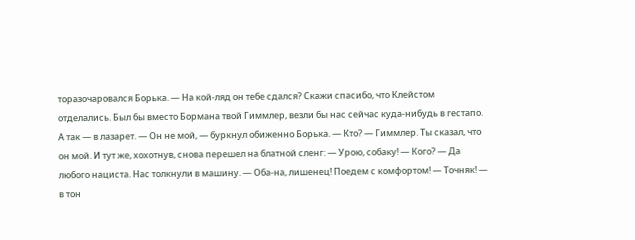торазочаровался Борька. — На кой-ляд он тебе сдался? Скажи спасибо, что Клейстом отделались. Был бы вместо Бормана твой Гиммлер, везли бы нас сейчас куда-нибудь в гестапо. А так — в лазарет. — Он не мой, — буркнул обиженно Борька. — Кто? — Гиммлер. Ты сказал, что он мой. И тут же, хохотнув, снова перешел на блатной сленг: — Урою, собаку! — Кого? — Да любого нациста. Нас толкнули в машину. — Оба-на, лишенец! Поедем с комфортом! — Точняк! — в тон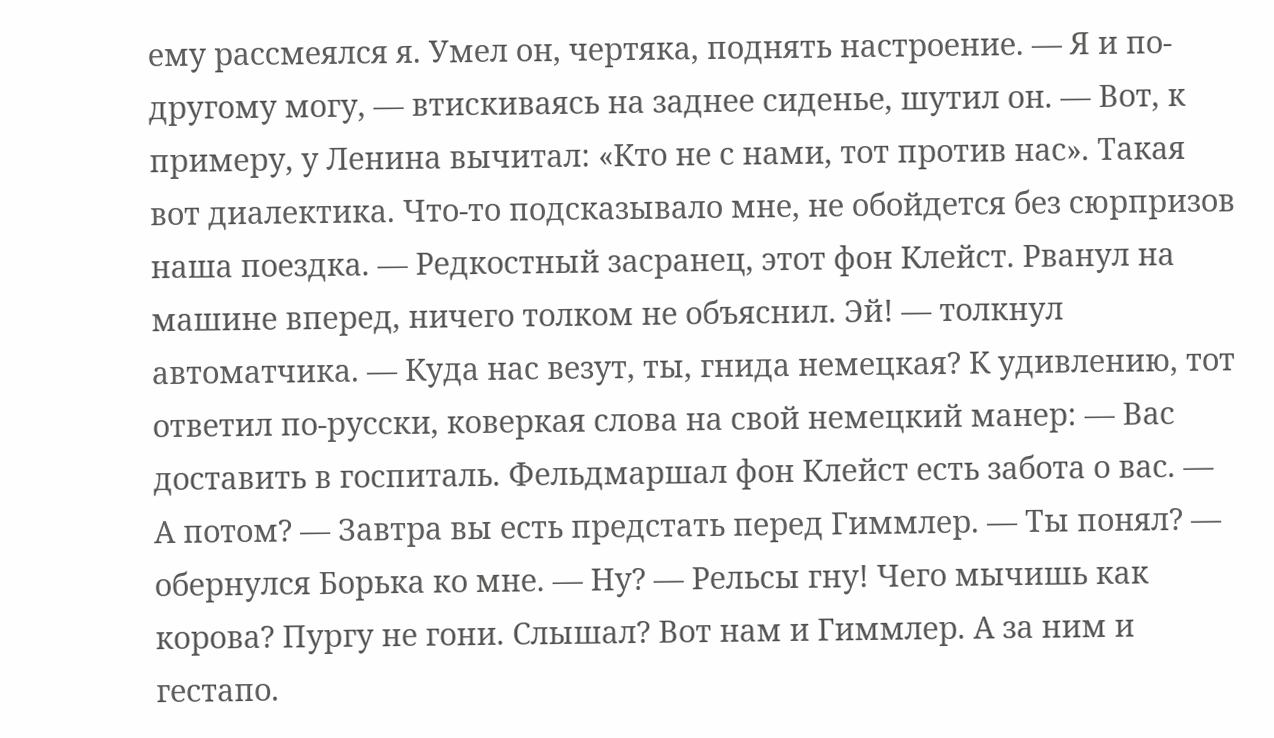ему рассмеялся я. Умел он, чертяка, поднять настроение. — Я и по-другому могу, — втискиваясь на заднее сиденье, шутил он. — Вот, к примеру, у Ленина вычитал: «Кто не с нами, тот против нас». Такая вот диалектика. Что-то подсказывало мне, не обойдется без сюрпризов наша поездка. — Редкостный засранец, этот фон Клейст. Рванул на машине вперед, ничего толком не объяснил. Эй! — толкнул автоматчика. — Куда нас везут, ты, гнида немецкая? К удивлению, тот ответил по-русски, коверкая слова на свой немецкий манер: — Вас доставить в госпиталь. Фельдмаршал фон Клейст есть забота о вас. — А потом? — Завтра вы есть предстать перед Гиммлер. — Ты понял? — обернулся Борька ко мне. — Ну? — Рельсы гну! Чего мычишь как корова? Пургу не гони. Слышал? Вот нам и Гиммлер. А за ним и гестапо.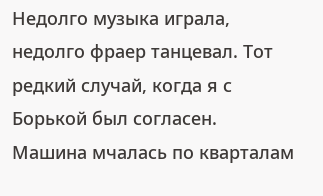Недолго музыка играла, недолго фраер танцевал. Тот редкий случай, когда я с Борькой был согласен. Машина мчалась по кварталам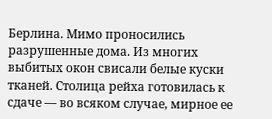Берлина. Мимо проносились разрушенные дома. Из многих выбитых окон свисали белые куски тканей. Столица рейха готовилась к сдаче — во всяком случае, мирное ее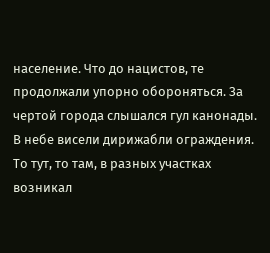население. Что до нацистов, те продолжали упорно обороняться. За чертой города слышался гул канонады. В небе висели дирижабли ограждения. То тут, то там, в разных участках возникал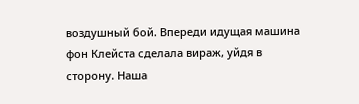воздушный бой. Впереди идущая машина фон Клейста сделала вираж, уйдя в сторону. Наша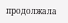продолжала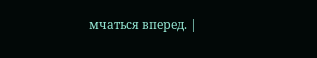мчаться вперед. |